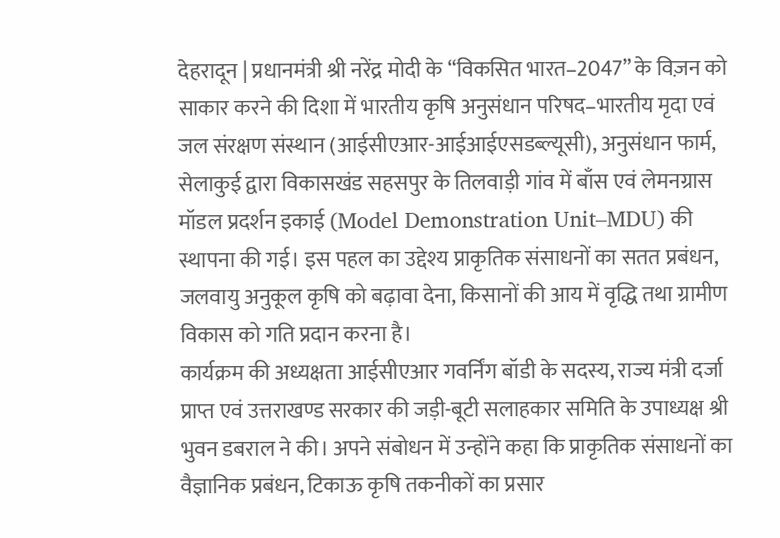देहरादून | प्रधानमंत्री श्री नरेंद्र मोदी के “विकसित भारत–2047” के विज़न को साकार करने की दिशा में भारतीय कृषि अनुसंधान परिषद–भारतीय मृदा एवं जल संरक्षण संस्थान (आईसीएआर-आईआईएसडब्ल्यूसी), अनुसंधान फार्म, सेलाकुई द्वारा विकासखंड सहसपुर के तिलवाड़ी गांव में बाँस एवं लेमनग्रास मॉडल प्रदर्शन इकाई (Model Demonstration Unit–MDU) की स्थापना की गई। इस पहल का उद्देश्य प्राकृतिक संसाधनों का सतत प्रबंधन, जलवायु अनुकूल कृषि को बढ़ावा देना, किसानों की आय में वृद्धि तथा ग्रामीण विकास को गति प्रदान करना है।
कार्यक्रम की अध्यक्षता आईसीएआर गवर्निंग बॉडी के सदस्य, राज्य मंत्री दर्जा प्राप्त एवं उत्तराखण्ड सरकार की जड़ी-बूटी सलाहकार समिति के उपाध्यक्ष श्री भुवन डबराल ने की। अपने संबोधन में उन्होंने कहा कि प्राकृतिक संसाधनों का वैज्ञानिक प्रबंधन, टिकाऊ कृषि तकनीकों का प्रसार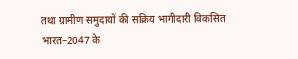तथा ग्रामीण समुदायों की सक्रिय भागीदारी विकसित भारत–2047 के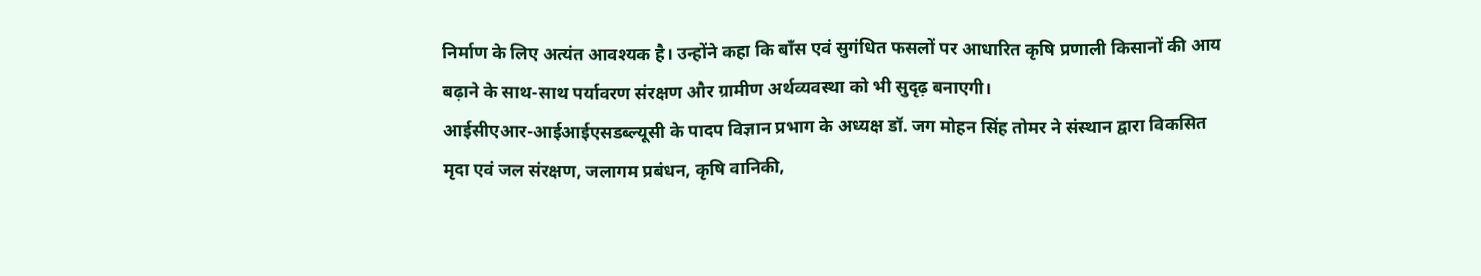निर्माण के लिए अत्यंत आवश्यक है। उन्होंने कहा कि बाँस एवं सुगंधित फसलों पर आधारित कृषि प्रणाली किसानों की आय बढ़ाने के साथ-साथ पर्यावरण संरक्षण और ग्रामीण अर्थव्यवस्था को भी सुदृढ़ बनाएगी।
आईसीएआर-आईआईएसडब्ल्यूसी के पादप विज्ञान प्रभाग के अध्यक्ष डॉ. जग मोहन सिंह तोमर ने संस्थान द्वारा विकसित मृदा एवं जल संरक्षण, जलागम प्रबंधन, कृषि वानिकी,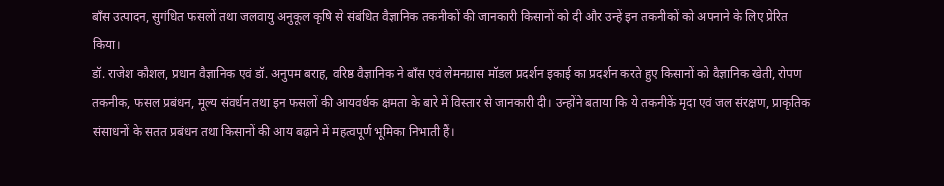बाँस उत्पादन, सुगंधित फसलों तथा जलवायु अनुकूल कृषि से संबंधित वैज्ञानिक तकनीकों की जानकारी किसानों को दी और उन्हें इन तकनीकों को अपनाने के लिए प्रेरित किया।
डॉ. राजेश कौशल, प्रधान वैज्ञानिक एवं डॉ. अनुपम बराह, वरिष्ठ वैज्ञानिक ने बाँस एवं लेमनग्रास मॉडल प्रदर्शन इकाई का प्रदर्शन करते हुए किसानों को वैज्ञानिक खेती, रोपण तकनीक, फसल प्रबंधन, मूल्य संवर्धन तथा इन फसलों की आयवर्धक क्षमता के बारे में विस्तार से जानकारी दी। उन्होंने बताया कि ये तकनीकें मृदा एवं जल संरक्षण, प्राकृतिक संसाधनों के सतत प्रबंधन तथा किसानों की आय बढ़ाने में महत्वपूर्ण भूमिका निभाती हैं।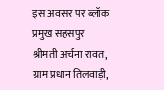इस अवसर पर ब्लॉक प्रमुख सहसपुर श्रीमती अर्चना रावत, ग्राम प्रधान तिलवाड़ी,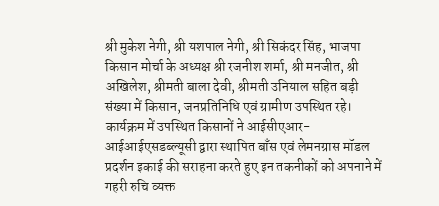श्री मुकेश नेगी, श्री यशपाल नेगी, श्री सिकंदर सिंह, भाजपा किसान मोर्चा के अध्यक्ष श्री रजनीश शर्मा, श्री मनजीत, श्री अखिलेश, श्रीमती बाला देवी, श्रीमती उनियाल सहित बड़ी संख्या में किसान, जनप्रतिनिधि एवं ग्रामीण उपस्थित रहे।
कार्यक्रम में उपस्थित किसानों ने आईसीएआर-आईआईएसडब्ल्यूसी द्वारा स्थापित बाँस एवं लेमनग्रास मॉडल प्रदर्शन इकाई की सराहना करते हुए इन तकनीकों को अपनाने में गहरी रुचि व्यक्त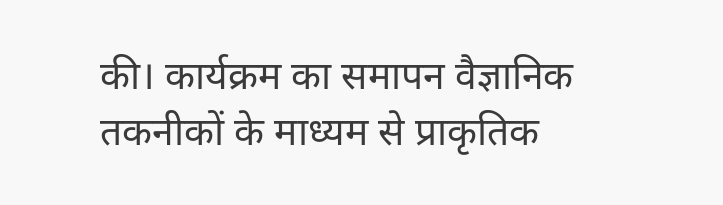की। कार्यक्रम का समापन वैज्ञानिक तकनीकों के माध्यम से प्राकृतिक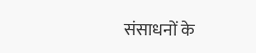संसाधनों के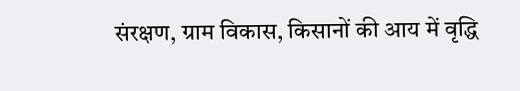संरक्षण, ग्राम विकास, किसानों की आय में वृद्धि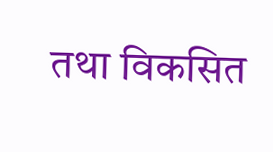तथा विकसित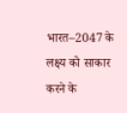भारत–2047 के लक्ष्य को साकार करने के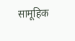सामूहिक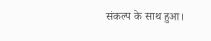संकल्प के साथ हुआ।